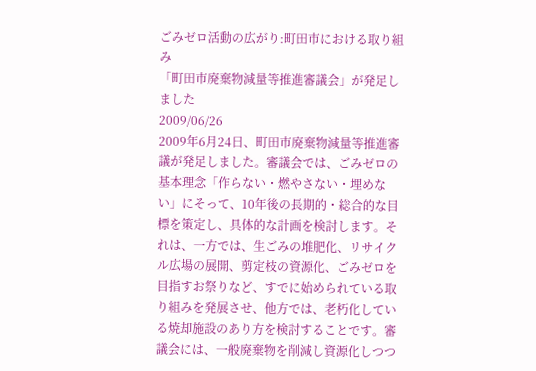ごみゼロ活動の広がり:町田市における取り組み
「町田市廃棄物減量等推進審議会」が発足しました
2009/06/26
2009年6月24日、町田市廃棄物減量等推進審議が発足しました。審議会では、ごみゼロの基本理念「作らない・燃やさない・埋めない」にそって、10年後の長期的・総合的な目標を策定し、具体的な計画を検討します。それは、一方では、生ごみの堆肥化、リサイクル広場の展開、剪定枝の資源化、ごみゼロを目指すお祭りなど、すでに始められている取り組みを発展させ、他方では、老朽化している焼却施設のあり方を検討することです。審議会には、一般廃棄物を削減し資源化しつつ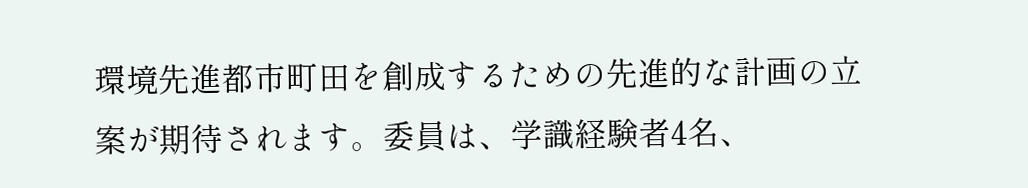環境先進都市町田を創成するための先進的な計画の立案が期待されます。委員は、学識経験者4名、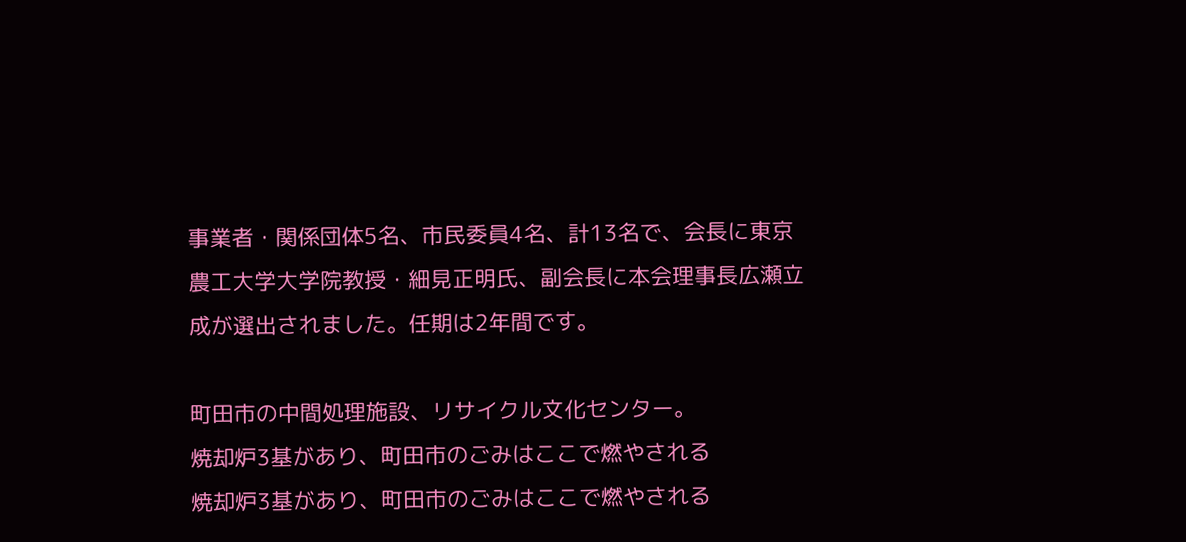事業者・関係団体5名、市民委員4名、計13名で、会長に東京農工大学大学院教授・細見正明氏、副会長に本会理事長広瀬立成が選出されました。任期は2年間です。

町田市の中間処理施設、リサイクル文化センター。
焼却炉3基があり、町田市のごみはここで燃やされる
焼却炉3基があり、町田市のごみはここで燃やされる